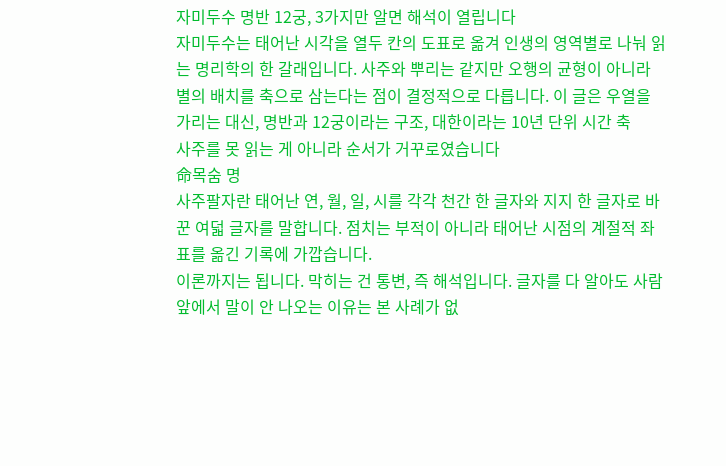자미두수 명반 12궁, 3가지만 알면 해석이 열립니다
자미두수는 태어난 시각을 열두 칸의 도표로 옮겨 인생의 영역별로 나눠 읽는 명리학의 한 갈래입니다. 사주와 뿌리는 같지만 오행의 균형이 아니라 별의 배치를 축으로 삼는다는 점이 결정적으로 다릅니다. 이 글은 우열을 가리는 대신, 명반과 12궁이라는 구조, 대한이라는 10년 단위 시간 축
사주를 못 읽는 게 아니라 순서가 거꾸로였습니다
命목숨 명
사주팔자란 태어난 연, 월, 일, 시를 각각 천간 한 글자와 지지 한 글자로 바꾼 여덟 글자를 말합니다. 점치는 부적이 아니라 태어난 시점의 계절적 좌표를 옮긴 기록에 가깝습니다.
이론까지는 됩니다. 막히는 건 통변, 즉 해석입니다. 글자를 다 알아도 사람 앞에서 말이 안 나오는 이유는 본 사례가 없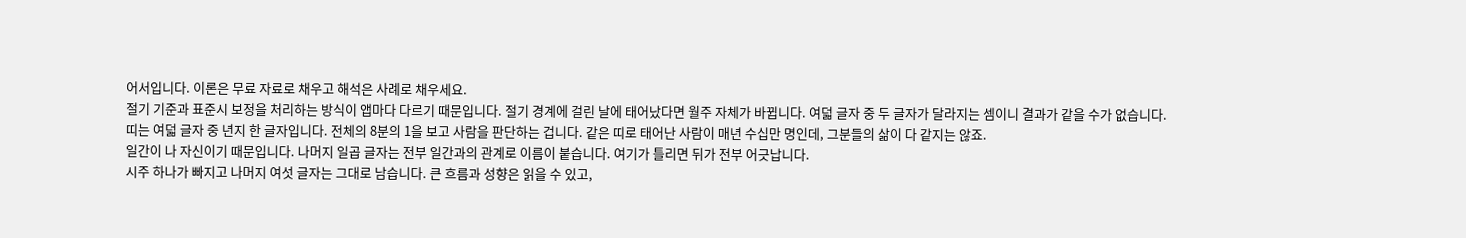어서입니다. 이론은 무료 자료로 채우고 해석은 사례로 채우세요.
절기 기준과 표준시 보정을 처리하는 방식이 앱마다 다르기 때문입니다. 절기 경계에 걸린 날에 태어났다면 월주 자체가 바뀝니다. 여덟 글자 중 두 글자가 달라지는 셈이니 결과가 같을 수가 없습니다.
띠는 여덟 글자 중 년지 한 글자입니다. 전체의 8분의 1을 보고 사람을 판단하는 겁니다. 같은 띠로 태어난 사람이 매년 수십만 명인데, 그분들의 삶이 다 같지는 않죠.
일간이 나 자신이기 때문입니다. 나머지 일곱 글자는 전부 일간과의 관계로 이름이 붙습니다. 여기가 틀리면 뒤가 전부 어긋납니다.
시주 하나가 빠지고 나머지 여섯 글자는 그대로 남습니다. 큰 흐름과 성향은 읽을 수 있고,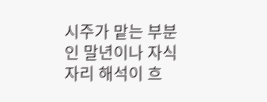시주가 맡는 부분인 말년이나 자식 자리 해석이 흐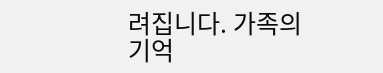려집니다. 가족의 기억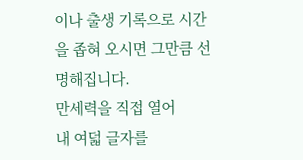이나 출생 기록으로 시간을 좁혀 오시면 그만큼 선명해집니다.
만세력을 직접 열어
내 여덟 글자를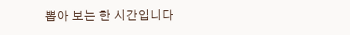뽑아 보는 한 시간입니다